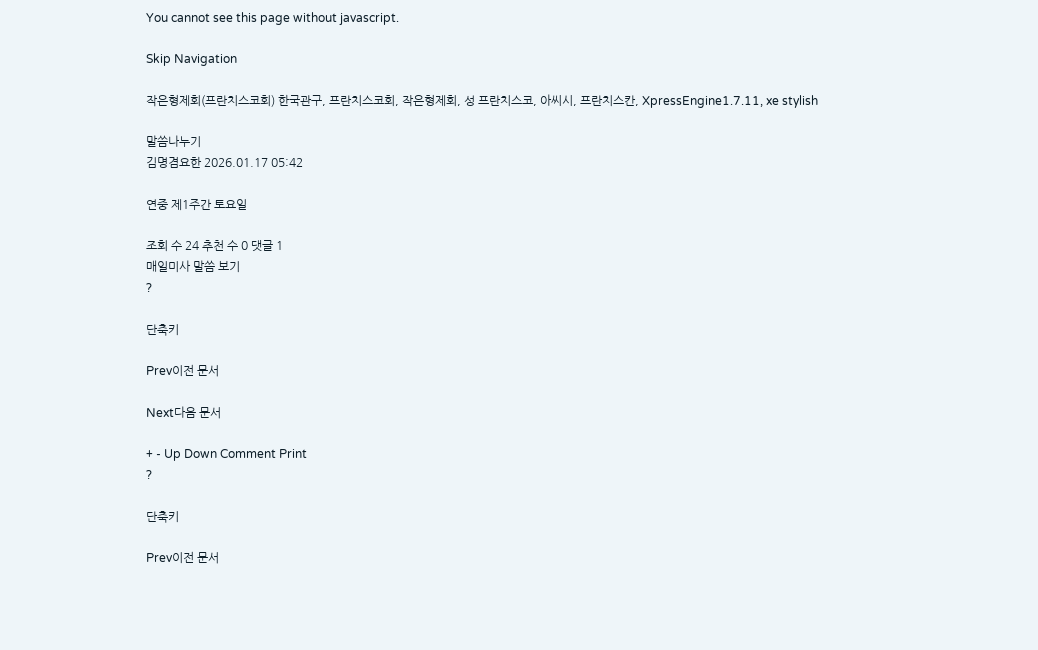You cannot see this page without javascript.

Skip Navigation

작은형제회(프란치스코회) 한국관구, 프란치스코회, 작은형제회, 성 프란치스코, 아씨시, 프란치스칸, XpressEngine1.7.11, xe stylish

말씀나누기
김명겸요한 2026.01.17 05:42

연중 제1주간 토요일

조회 수 24 추천 수 0 댓글 1
매일미사 말씀 보기
?

단축키

Prev이전 문서

Next다음 문서

+ - Up Down Comment Print
?

단축키

Prev이전 문서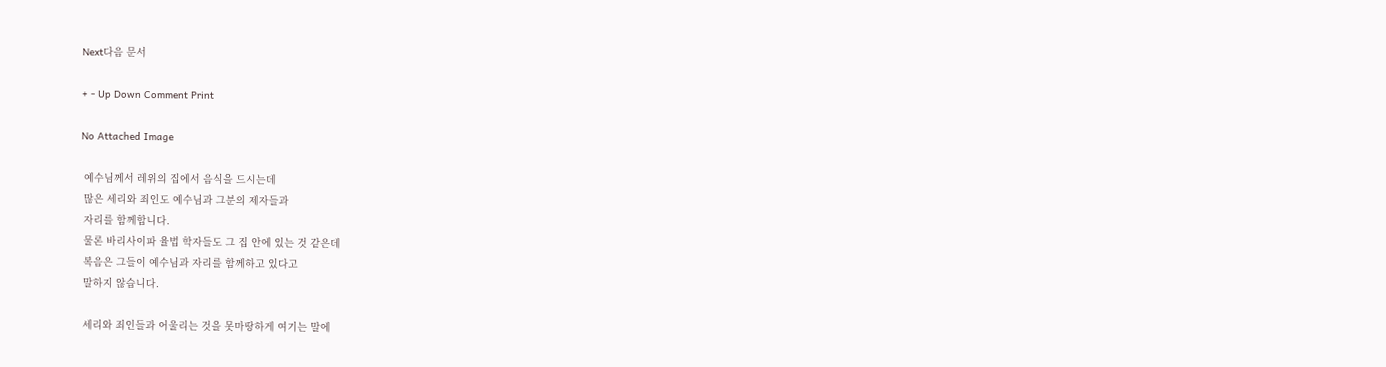Next다음 문서

+ - Up Down Comment Print

No Attached Image

 예수님께서 레위의 집에서 음식을 드시는데
 많은 세리와 죄인도 예수님과 그분의 제자들과
 자리를 함께합니다.
 물론 바리사이파 율법 학자들도 그 집 안에 있는 것 같은데
 복음은 그들이 예수님과 자리를 함께하고 있다고
 말하지 않습니다.

 세리와 죄인들과 어울리는 것을 못마땅하게 여기는 말에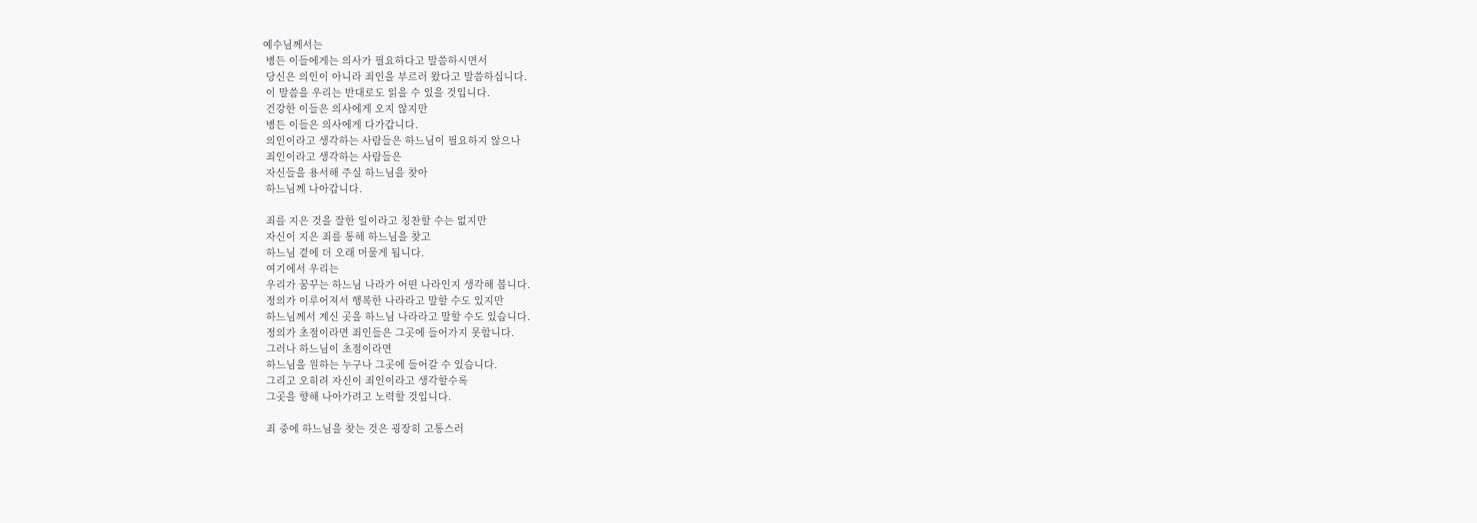예수님께서는
 병든 이들에게는 의사가 필요하다고 말씀하시면서
 당신은 의인이 아니라 죄인을 부르러 왔다고 말씀하십니다.
 이 말씀을 우리는 반대로도 읽을 수 있을 것입니다.
 건강한 이들은 의사에게 오지 않지만
 병든 이들은 의사에게 다가갑니다.
 의인이라고 생각하는 사람들은 하느님이 필요하지 않으나
 죄인이라고 생각하는 사람들은
 자신들을 용서해 주실 하느님을 찾아
 하느님께 나아갑니다.

 죄를 지은 것을 잘한 일이라고 칭찬할 수는 없지만
 자신이 지은 죄를 통해 하느님을 찾고
 하느님 곁에 더 오래 머물게 됩니다.
 여기에서 우리는
 우리가 꿈꾸는 하느님 나라가 어떤 나라인지 생각해 봅니다.
 정의가 이루어져서 행복한 나라라고 말할 수도 있지만
 하느님께서 계신 곳을 하느님 나라라고 말할 수도 있습니다.
 정의가 초점이라면 죄인들은 그곳에 들어가지 못합니다.
 그러나 하느님이 초점이라면
 하느님을 원하는 누구나 그곳에 들어갈 수 있습니다.
 그리고 오히려 자신이 죄인이라고 생각할수록
 그곳을 향해 나아가려고 노력할 것입니다.

 죄 중에 하느님을 찾는 것은 굉장히 고통스러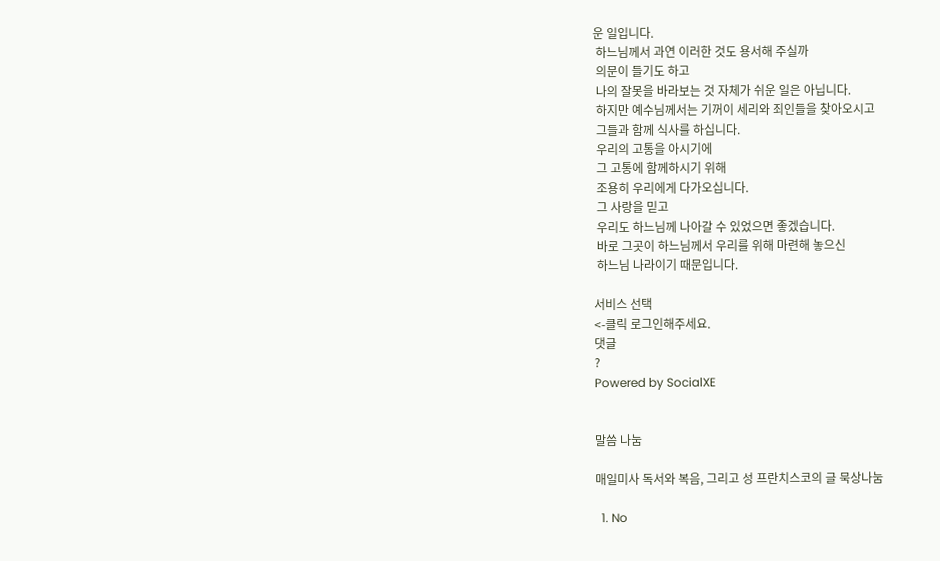운 일입니다.
 하느님께서 과연 이러한 것도 용서해 주실까
 의문이 들기도 하고
 나의 잘못을 바라보는 것 자체가 쉬운 일은 아닙니다.
 하지만 예수님께서는 기꺼이 세리와 죄인들을 찾아오시고
 그들과 함께 식사를 하십니다.
 우리의 고통을 아시기에
 그 고통에 함께하시기 위해
 조용히 우리에게 다가오십니다.
 그 사랑을 믿고
 우리도 하느님께 나아갈 수 있었으면 좋겠습니다.
 바로 그곳이 하느님께서 우리를 위해 마련해 놓으신
 하느님 나라이기 때문입니다.

서비스 선택
<-클릭 로그인해주세요.
댓글
?
Powered by SocialXE


말씀 나눔

매일미사 독서와 복음, 그리고 성 프란치스코의 글 묵상나눔

  1. No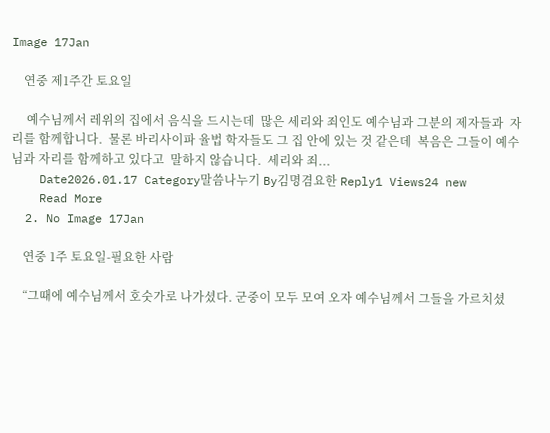Image 17Jan

    연중 제1주간 토요일

     예수님께서 레위의 집에서 음식을 드시는데  많은 세리와 죄인도 예수님과 그분의 제자들과  자리를 함께합니다.  물론 바리사이파 율법 학자들도 그 집 안에 있는 것 같은데  복음은 그들이 예수님과 자리를 함께하고 있다고  말하지 않습니다.  세리와 죄...
    Date2026.01.17 Category말씀나누기 By김명겸요한 Reply1 Views24 new
    Read More
  2. No Image 17Jan

    연중 1주 토요일-필요한 사람

    “그때에 예수님께서 호숫가로 나가셨다. 군중이 모두 모여 오자 예수님께서 그들을 가르치셨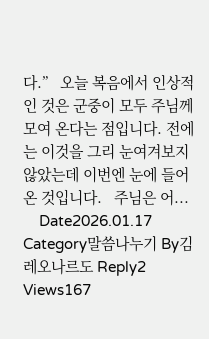다.”   오늘 복음에서 인상적인 것은 군중이 모두 주님께 모여 온다는 점입니다. 전에는 이것을 그리 눈여겨보지 않았는데 이번엔 눈에 들어온 것입니다.   주님은 어...
    Date2026.01.17 Category말씀나누기 By김레오나르도 Reply2 Views167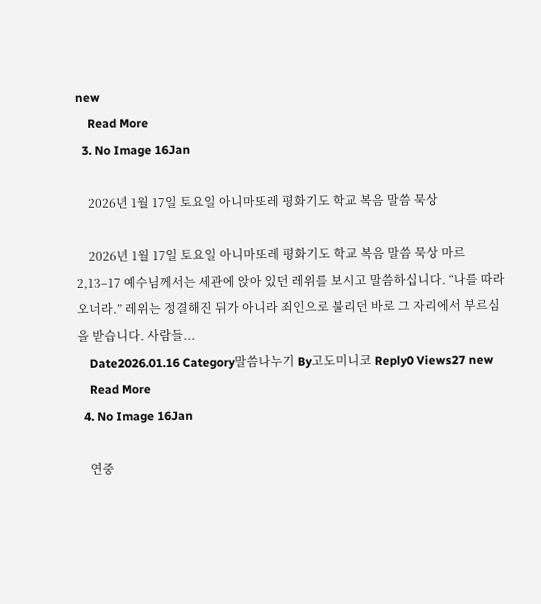new
    Read More
  3. No Image 16Jan

    2026년 1월 17일 토요일 아니마또레 평화기도 학교 복음 말씀 묵상

    2026년 1월 17일 토요일 아니마또레 평화기도 학교 복음 말씀 묵상 마르 2,13–17 예수님께서는 세관에 앉아 있던 레위를 보시고 말씀하십니다. “나를 따라오너라.” 레위는 정결해진 뒤가 아니라 죄인으로 불리던 바로 그 자리에서 부르심을 받습니다. 사람들...
    Date2026.01.16 Category말씀나누기 By고도미니코 Reply0 Views27 new
    Read More
  4. No Image 16Jan

    연중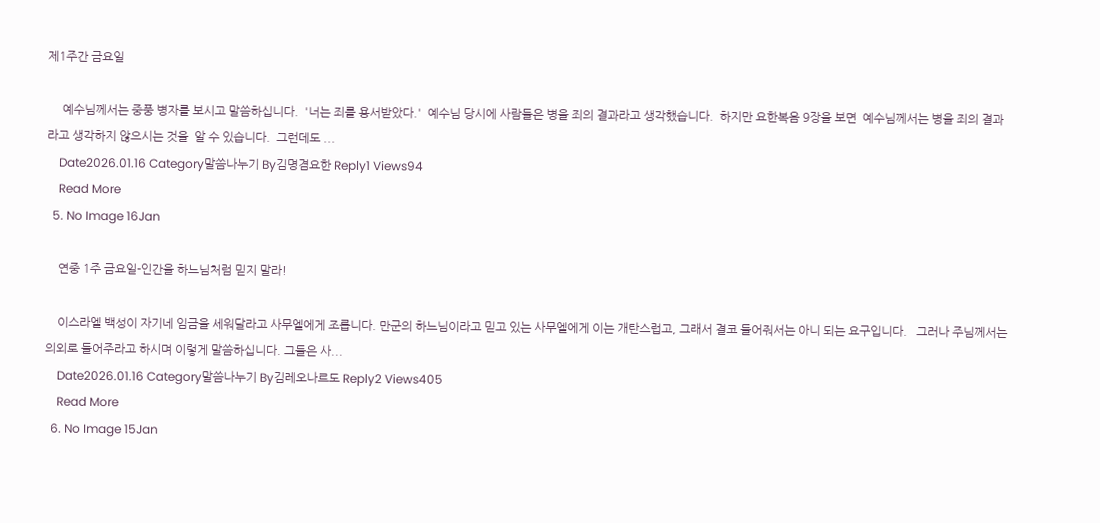제1주간 금요일

     예수님께서는 중풍 병자를 보시고 말씀하십니다.  '너는 죄를 용서받았다.'  예수님 당시에 사람들은 병을 죄의 결과라고 생각했습니다.  하지만 요한복음 9장을 보면  예수님께서는 병을 죄의 결과라고 생각하지 않으시는 것을  알 수 있습니다.  그런데도 ...
    Date2026.01.16 Category말씀나누기 By김명겸요한 Reply1 Views94
    Read More
  5. No Image 16Jan

    연중 1주 금요일-인간을 하느님처럼 믿지 말라!

    이스라엘 백성이 자기네 임금을 세워달라고 사무엘에게 조릅니다. 만군의 하느님이라고 믿고 있는 사무엘에게 이는 개탄스럽고, 그래서 결코 들어줘서는 아니 되는 요구입니다.   그러나 주님께서는 의외로 들어주라고 하시며 이렇게 말씀하십니다. 그들은 사...
    Date2026.01.16 Category말씀나누기 By김레오나르도 Reply2 Views405
    Read More
  6. No Image 15Jan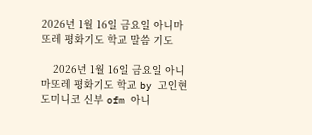2026년 1월 16일 금요일 아니마또레 평화기도 학교 말씀 기도

    2026년 1월 16일 금요일 아니마또레 평화기도 학교 by 고인현 도미니코 신부 ofm 아니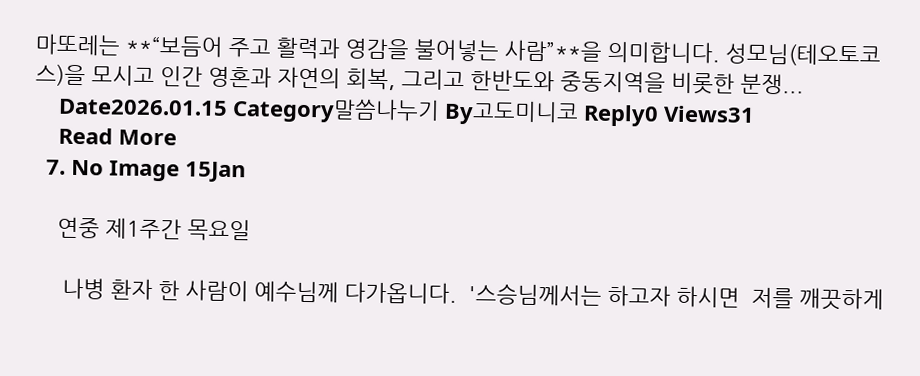마또레는 **“보듬어 주고 활력과 영감을 불어넣는 사람”**을 의미합니다. 성모님(테오토코스)을 모시고 인간 영혼과 자연의 회복, 그리고 한반도와 중동지역을 비롯한 분쟁...
    Date2026.01.15 Category말씀나누기 By고도미니코 Reply0 Views31
    Read More
  7. No Image 15Jan

    연중 제1주간 목요일

     나병 환자 한 사람이 예수님께 다가옵니다.  '스승님께서는 하고자 하시면  저를 깨끗하게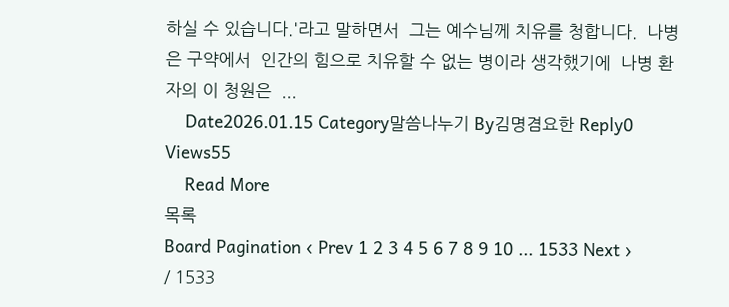하실 수 있습니다.'라고 말하면서  그는 예수님께 치유를 청합니다.  나병은 구약에서  인간의 힘으로 치유할 수 없는 병이라 생각했기에  나병 환자의 이 청원은  ...
    Date2026.01.15 Category말씀나누기 By김명겸요한 Reply0 Views55
    Read More
목록
Board Pagination ‹ Prev 1 2 3 4 5 6 7 8 9 10 ... 1533 Next ›
/ 1533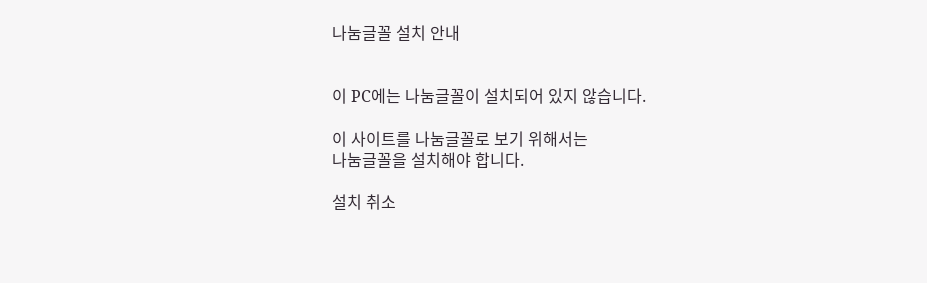나눔글꼴 설치 안내


이 PC에는 나눔글꼴이 설치되어 있지 않습니다.

이 사이트를 나눔글꼴로 보기 위해서는
나눔글꼴을 설치해야 합니다.

설치 취소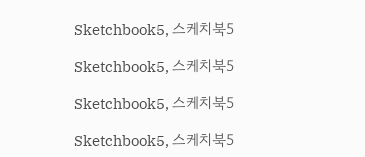Sketchbook5, 스케치북5

Sketchbook5, 스케치북5

Sketchbook5, 스케치북5

Sketchbook5, 스케치북5